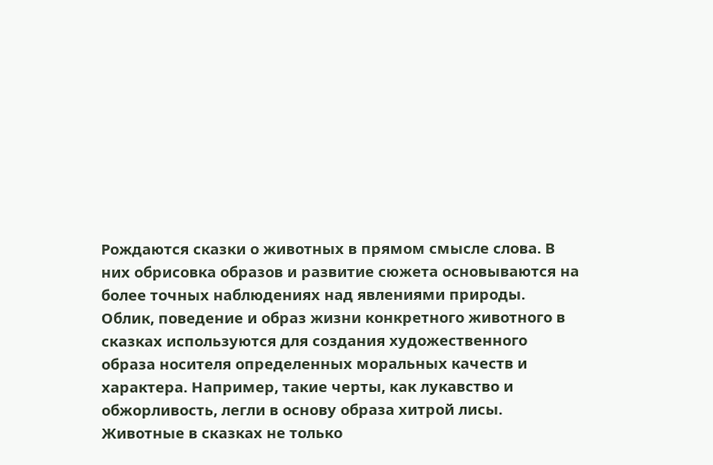Рождаются сказки о животных в прямом смысле слова. В них обрисовка образов и развитие сюжета основываются на более точных наблюдениях над явлениями природы. Облик, поведение и образ жизни конкретного животного в сказках используются для создания художественного образа носителя определенных моральных качеств и характера. Например, такие черты, как лукавство и обжорливость, легли в основу образа хитрой лисы. Животные в сказках не только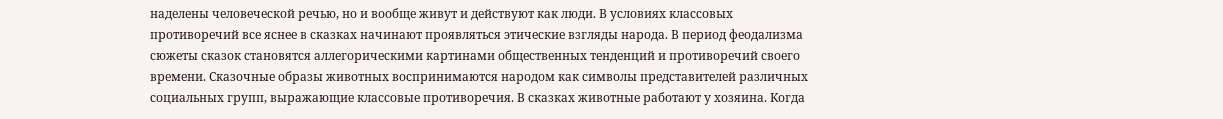наделены человеческой речью, но и вообще живут и действуют как люди. В условиях классовых противоречий все яснее в сказках начинают проявляться этические взгляды народа. В период феодализма сюжеты сказок становятся аллегорическими картинами общественных тенденций и противоречий своего времени. Сказочные образы животных воспринимаются народом как символы представителей различных социальных групп, выражающие классовые противоречия. В сказках животные работают у хозяина. Когда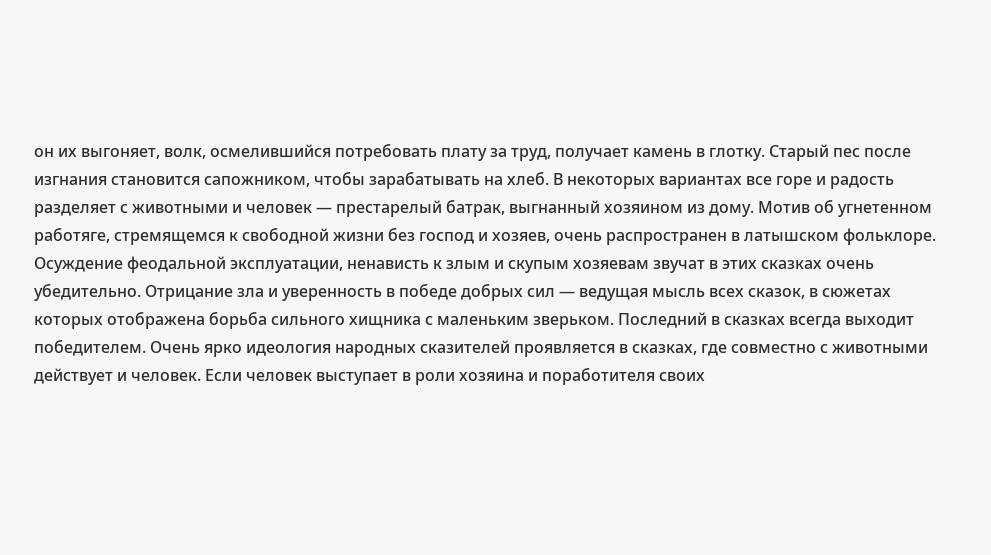он их выгоняет, волк, осмелившийся потребовать плату за труд, получает камень в глотку. Старый пес после изгнания становится сапожником, чтобы зарабатывать на хлеб. В некоторых вариантах все горе и радость разделяет с животными и человек — престарелый батрак, выгнанный хозяином из дому. Мотив об угнетенном работяге, стремящемся к свободной жизни без господ и хозяев, очень распространен в латышском фольклоре. Осуждение феодальной эксплуатации, ненависть к злым и скупым хозяевам звучат в этих сказках очень убедительно. Отрицание зла и уверенность в победе добрых сил — ведущая мысль всех сказок, в сюжетах которых отображена борьба сильного хищника с маленьким зверьком. Последний в сказках всегда выходит победителем. Очень ярко идеология народных сказителей проявляется в сказках, где совместно с животными действует и человек. Если человек выступает в роли хозяина и поработителя своих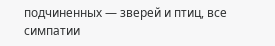подчиненных — зверей и птиц, все симпатии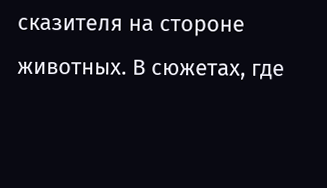сказителя на стороне животных. В сюжетах, где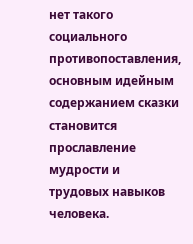нет такого социального противопоставления, основным идейным содержанием сказки становится прославление мудрости и трудовых навыков человека.